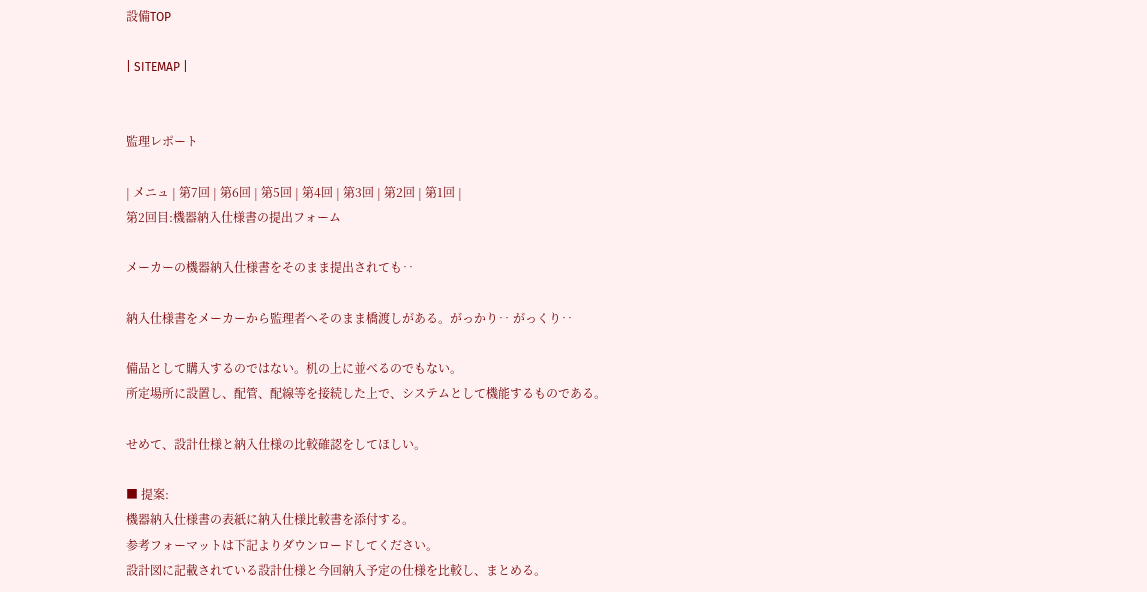設備TOP

| SITEMAP |


監理レポート

| メニュ | 第7回 | 第6回 | 第5回 | 第4回 | 第3回 | 第2回 | 第1回 |
第2回目:機器納入仕様書の提出フォーム

メーカーの機器納入仕様書をそのまま提出されても‥

納入仕様書をメーカーから監理者へそのまま橋渡しがある。がっかり‥ がっくり‥

備品として購入するのではない。机の上に並べるのでもない。
所定場所に設置し、配管、配線等を接続した上で、システムとして機能するものである。

せめて、設計仕様と納入仕様の比較確認をしてほしい。

■ 提案:
機器納入仕様書の表紙に納入仕様比較書を添付する。
参考フォーマットは下記よりダウンロードしてください。
設計図に記載されている設計仕様と今回納入予定の仕様を比較し、まとめる。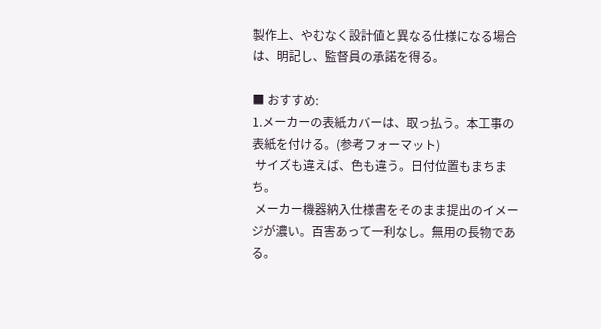製作上、やむなく設計値と異なる仕様になる場合は、明記し、監督員の承諾を得る。

■ おすすめ:
1.メーカーの表紙カバーは、取っ払う。本工事の表紙を付ける。(参考フォーマット)
 サイズも違えば、色も違う。日付位置もまちまち。
 メーカー機器納入仕様書をそのまま提出のイメージが濃い。百害あって一利なし。無用の長物である。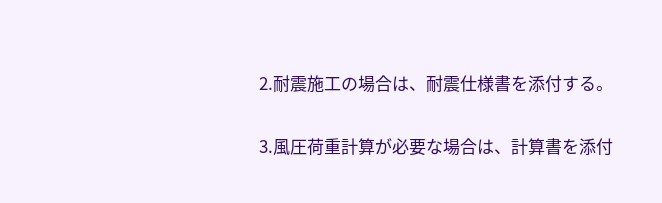2.耐震施工の場合は、耐震仕様書を添付する。

3.風圧荷重計算が必要な場合は、計算書を添付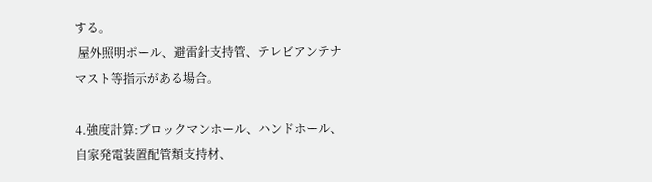する。
 屋外照明ポール、避雷針支持管、テレビアンテナマスト等指示がある場合。

4.強度計算:ブロックマンホール、ハンドホール、自家発電装置配管類支持材、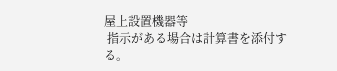屋上設置機器等
 指示がある場合は計算書を添付する。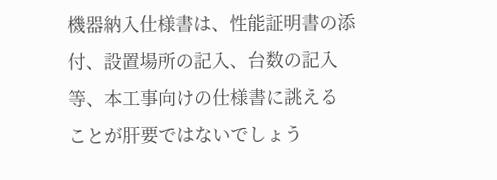機器納入仕様書は、性能証明書の添付、設置場所の記入、台数の記入等、本工事向けの仕様書に誂える
ことが肝要ではないでしょう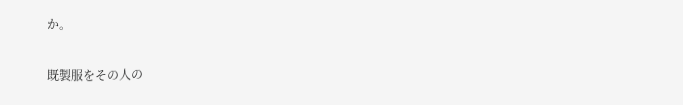か。

既製服をその人の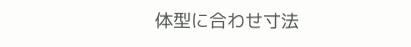体型に合わせ寸法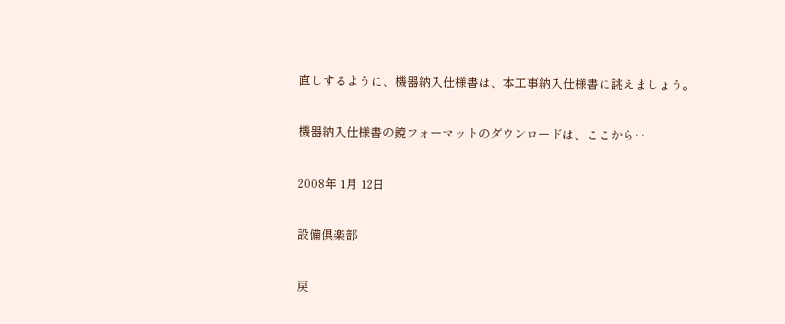直しするように、機器納入仕様書は、本工事納入仕様書に誂えましょう。

機器納入仕様書の鏡フォーマットのダウンロードは、ここから‥

2008年 1月 12日

設備倶楽部

戻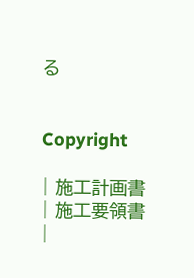る


Copyright

| 施工計画書 | 施工要領書 |